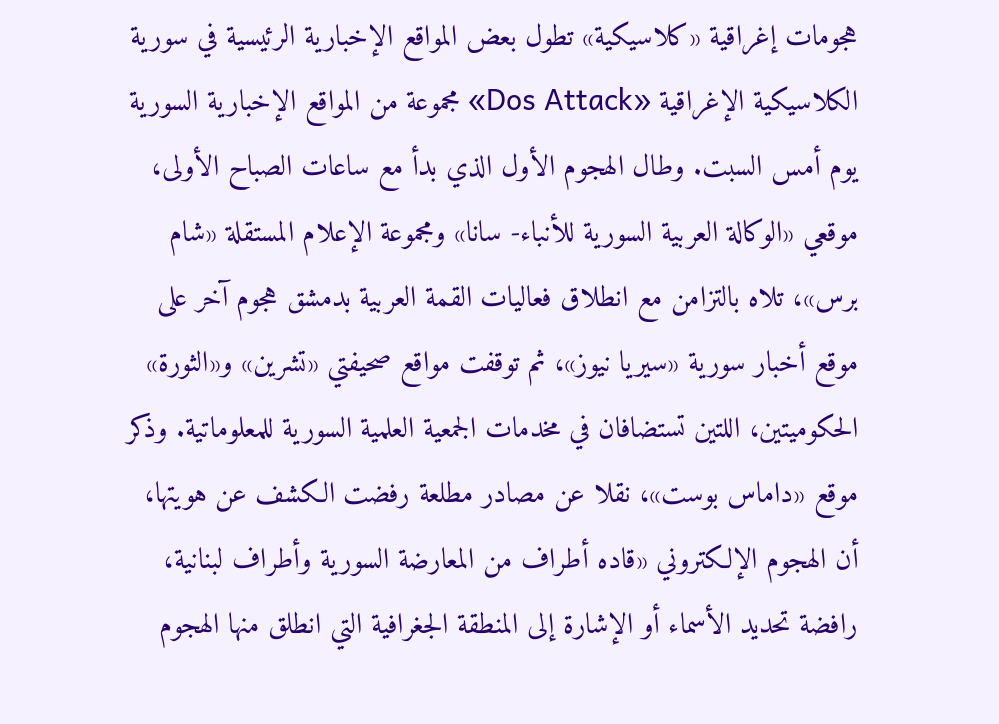هجومات إغراقية «كلاسيكية» تطول بعض المواقع الإخبارية الرئيسية في سورية
الكلاسيكية الإغراقية «Dos Attack» مجموعة من المواقع الإخبارية السورية يوم أمس السبت. وطال الهجوم الأول الذي بدأ مع ساعات الصباح الأولى، موقعي «الوكالة العربية السورية للأنباء- سانا» ومجموعة الإعلام المستقلة «شام برس»، تلاه بالتزامن مع انطلاق فعاليات القمة العربية بدمشق هجوم آخر على موقع أخبار سورية «سيريا نيوز»، ثم توقفت مواقع صحيفتي «تشرين» و«الثورة» الحكوميتين، اللتين تستضافان في مخدمات الجمعية العلمية السورية للمعلوماتية. وذكر موقع «داماس بوست»، نقلا عن مصادر مطلعة رفضت الكشف عن هويتها، أن الهجوم الإلكتروني «قاده أطراف من المعارضة السورية وأطراف لبنانية، رافضة تحديد الأسماء أو الإشارة إلى المنطقة الجغرافية التي انطلق منها الهجوم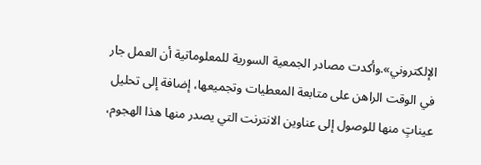الإلكتروني».وأكدت مصادر الجمعية السورية للمعلوماتية أن العمل جار في الوقت الراهن على متابعة المعطيات وتجميعها، إضافة إلى تحليل عيناتٍ منها للوصول إلى عناوين الانترنت التي يصدر منها هذا الهجوم،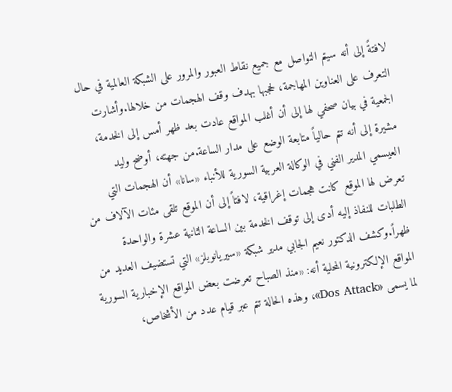لافتةً إلى أنه سيتم التواصل مع جميع نقاط العبور والمرور على الشبكة العالمية في حال التعرف على العناوين المهاجمة، لحجبها بهدف وقف الهجمات من خلالها.وأشارت الجمعية في بيان صحفي لها إلى أن أغلب المواقع عادت بعد ظهر أمس إلى الخدمة، مشيرة إلى أنه تتم حالياً متابعة الوضع على مدار الساعة.من جهته، أوضح وليد العيسمي المدير الفني في الوكالة العربية السورية للأنباء «سانا» أن الهجمات التي تعرض لها الموقع كانت هجمات إغراقية، لافتاً إلى أن الموقع تلقى مئات الآلاف من الطلبات للنفاذ إليه أدى إلى توقف الخدمة بين الساعة الثانية عشرة والواحدة ظهراً.وكشف الدكتور نعيم الجابي مدير شبكة «سيريانوبلز» التي تستضيف العديد من المواقع الإلكترونية المحلية أنه: «منذ الصباح تعرضت بعض المواقع الإخبارية السورية لما يسمى «Dos Attack»، وهذه الحالة تتم عبر قيام عدد من الأشخاص،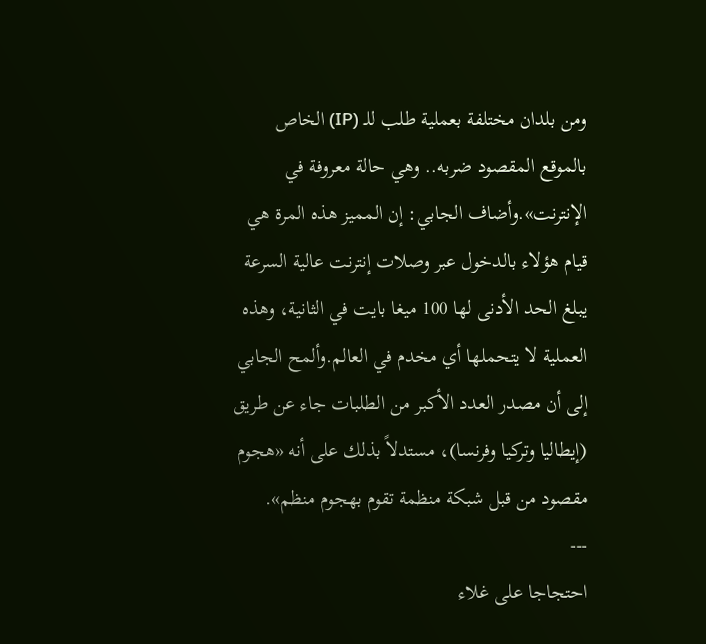ومن بلدان مختلفة بعملية طلب للـ (IP) الخاص بالموقع المقصود ضربه.. وهي حالة معروفة في الإنترنت».وأضاف الجابي: إن المميز هذه المرة هي قيام هؤلاء بالدخول عبر وصلات إنترنت عالية السرعة يبلغ الحد الأدنى لها 100 ميغا بايت في الثانية، وهذه العملية لا يتحملها أي مخدم في العالم.وألمح الجابي إلى أن مصدر العدد الأكبر من الطلبات جاء عن طريق (إيطاليا وتركيا وفرنسا)، مستدلاً بذلك على أنه «هجوم مقصود من قبل شبكة منظمة تقوم بهجوم منظم».
---
احتجاجا على غلاء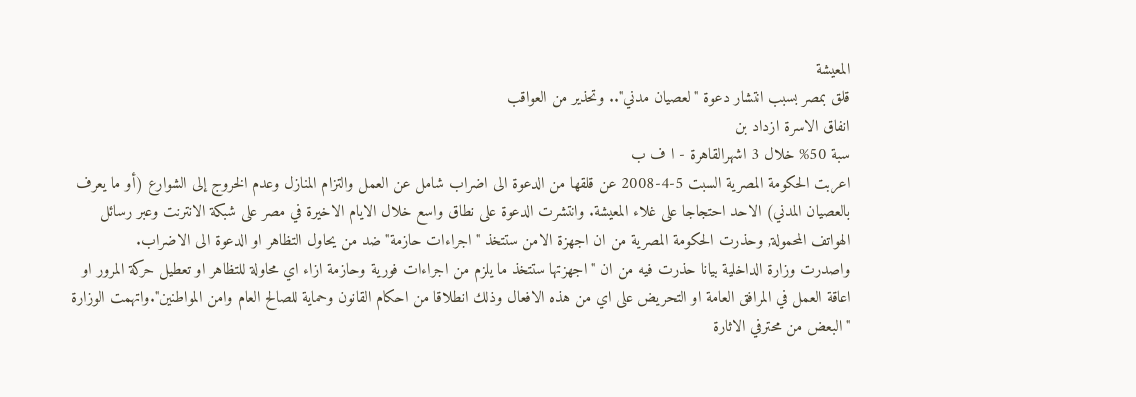المعيشة
قلق بمصر بسبب انتشار دعوة "لعصيان مدني".. وتحذير من العواقب
انفاق الاسرة ازداد بن
سبة 50% خلال 3 اشهرالقاهرة - ا ف ب
اعربت الحكومة المصرية السبت 5-4-2008 عن قلقها من الدعوة الى اضراب شامل عن العمل والتزام المنازل وعدم الخروج إلى الشوارع (أو ما يعرف بالعصيان المدني) الاحد احتجاجا على غلاء المعيشة. وانتشرت الدعوة على نطاق واسع خلال الايام الاخيرة في مصر على شبكة الانترنت وعبر رسائل الهواتف المحمولة, وحذرت الحكومة المصرية من ان اجهزة الامن ستتخذ "اجراءات حازمة" ضد من يحاول التظاهر او الدعوة الى الاضراب.
واصدرت وزارة الداخلية بيانا حذرت فيه من ان "اجهزتها ستتخذ ما يلزم من اجراءات فورية وحازمة ازاء اي محاولة للتظاهر او تعطيل حركة المرور او اعاقة العمل في المرافق العامة او التحريض على اي من هذه الافعال وذلك انطلاقا من احكام القانون وحماية للصالح العام وامن المواطنين".واتهمت الوزارة "البعض من محترفي الاثارة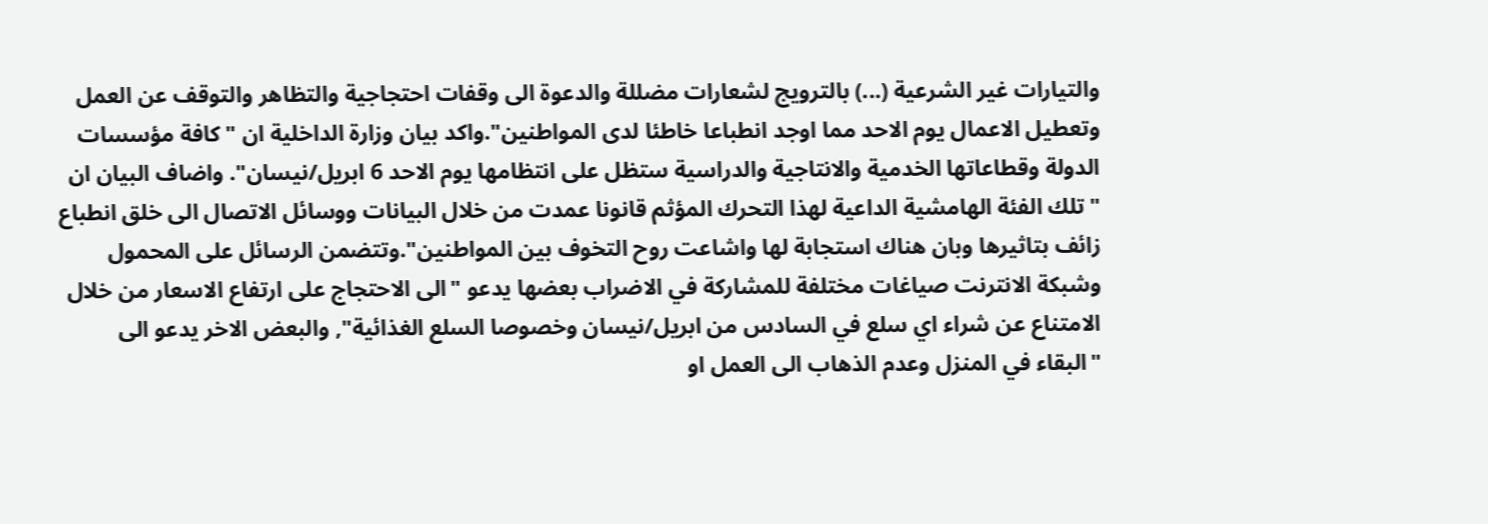والتيارات غير الشرعية (...) بالترويج لشعارات مضللة والدعوة الى وقفات احتجاجية والتظاهر والتوقف عن العمل وتعطيل الاعمال يوم الاحد مما اوجد انطباعا خاطئا لدى المواطنين".واكد بيان وزارة الداخلية ان "كافة مؤسسات الدولة وقطاعاتها الخدمية والانتاجية والدراسية ستظل على انتظامها يوم الاحد 6 ابريل/نيسان". واضاف البيان ان "تلك الفئة الهامشية الداعية لهذا التحرك المؤثم قانونا عمدت من خلال البيانات ووسائل الاتصال الى خلق انطباع زائف بتاثيرها وبان هناك استجابة لها واشاعت روح التخوف بين المواطنين".وتتضمن الرسائل على المحمول وشبكة الانترنت صياغات مختلفة للمشاركة في الاضراب بعضها يدعو "الى الاحتجاج على ارتفاع الاسعار من خلال الامتناع عن شراء اي سلع في السادس من ابريل/نيسان وخصوصا السلع الغذائية", والبعض الاخر يدعو الى "البقاء في المنزل وعدم الذهاب الى العمل او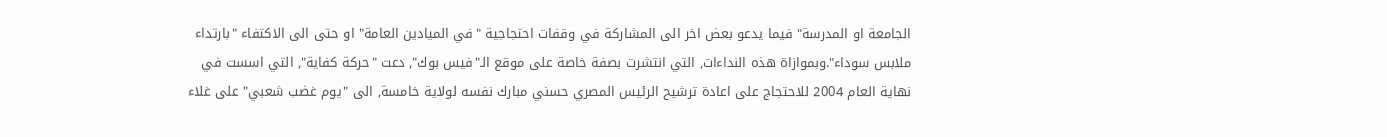الجامعة او المدرسة" فيما يدعو بعض اخر الى المشاركة في وقفات احتجاجية "في الميادين العامة" او حتى الى الاكتفاء "بارتداء ملابس سوداء".وبموازاة هذه النداءات, التي انتشرت بصفة خاصة على موقع الـ"فيس بوك", دعت "حركة كفاية", التي اسست في نهاية العام 2004 للاحتجاج على اعادة ترشيح الرئيس المصري حسني مبارك نفسه لولاية خامسة, الى "يوم غضب شعبي" على غلاء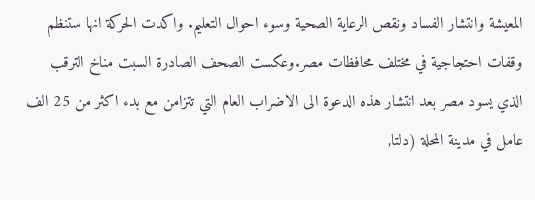المعيشة وانتشار الفساد ونقص الرعاية الصحية وسوء احوال التعليم. واكدت الحركة انها ستنظم وقفات احتجاجية في مختلف محافظات مصر.وعكست الصحف الصادرة السبت مناخ الترقب الذي يسود مصر بعد انتشار هذه الدعوة الى الاضراب العام التي تتزامن مع بدء اكثر من 25 الف عامل في مدينة المحلة (دلتا,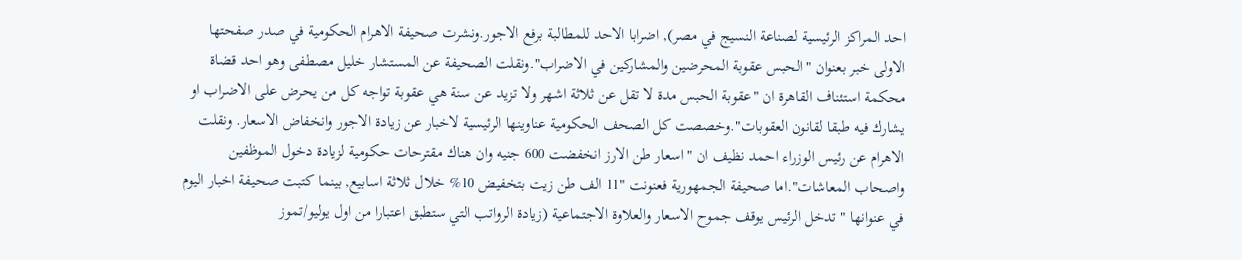احد المراكز الرئيسية لصناعة النسيج في مصر), اضرابا الاحد للمطالبة برفع الاجور.ونشرت صحيفة الاهرام الحكومية في صدر صفحتها الاولى خبر بعنوان "الحبس عقوبة المحرضين والمشاركين في الاضراب".ونقلت الصحيفة عن المستشار خليل مصطفى وهو احد قضاة محكمة استئناف القاهرة ان "عقوبة الحبس مدة لا تقل عن ثلاثة اشهر ولا تزيد عن سنة هي عقوبة تواجه كل من يحرض على الاضراب او يشارك فيه طبقا لقانون العقوبات".وخصصت كل الصحف الحكومية عناوينها الرئيسية لاخبار عن زيادة الاجور وانخفاض الاسعار. ونقلت الاهرام عن رئيس الوزراء احمد نظيف ان "اسعار طن الارز انخفضت 600 جنيه وان هناك مقترحات حكومية لزيادة دخول الموظفين واصحاب المعاشات".اما صحيفة الجمهورية فعنونت "11 الف طن زيت بتخفيض 10% خلال ثلاثة اسابيع, بينما كتبت صحيفة اخبار اليوم في عنوانها "تدخل الرئيس يوقف جموح الاسعار والعلاوة الاجتماعية (زيادة الرواتب التي ستطبق اعتبارا من اول يوليو/تموز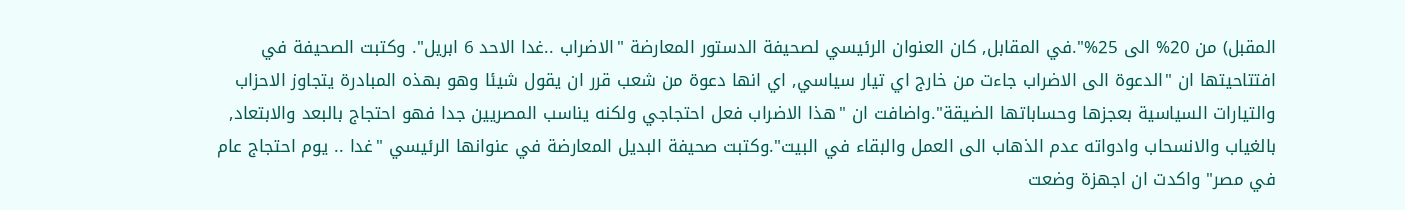المقبل) من 20% الى 25%".في المقابل, كان العنوان الرئيسي لصحيفة الدستور المعارضة "الاضراب ..غدا الاحد 6 ابريل". وكتبت الصحيفة في افتتاحيتها ان "الدعوة الى الاضراب جاءت من خارج اي تيار سياسي, اي انها دعوة من شعب قرر ان يقول شيئا وهو بهذه المبادرة يتجاوز الاحزاب والتيارات السياسية بعجزها وحساباتها الضيقة".واضافت ان "هذا الاضراب فعل احتجاجي ولكنه يناسب المصريين جدا فهو احتجاج بالبعد والابتعاد, بالغياب والانسحاب وادواته عدم الذهاب الى العمل والبقاء في البيت".وكتبت صحيفة البديل المعارضة في عنوانها الرئيسي "غدا .. يوم احتجاج عام في مصر" واكدت ان اجهزة وضعت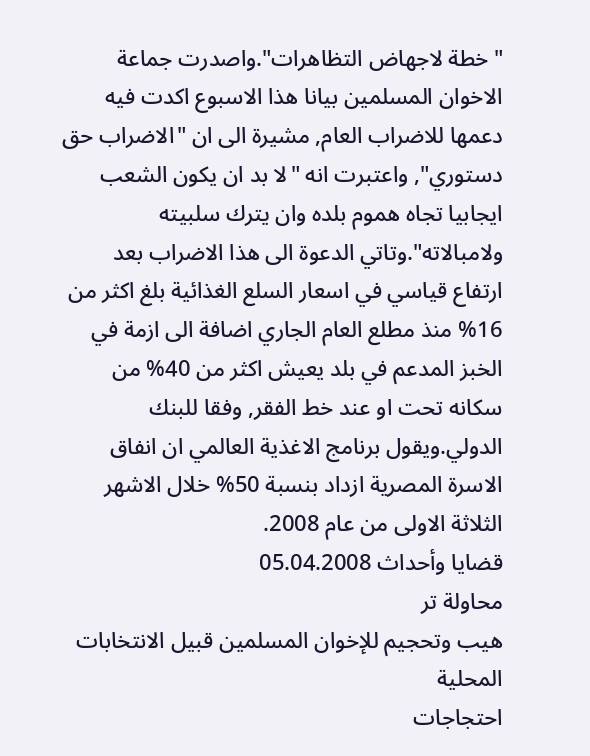"خطة لاجهاض التظاهرات".واصدرت جماعة الاخوان المسلمين بيانا هذا الاسبوع اكدت فيه دعمها للاضراب العام, مشيرة الى ان "الاضراب حق دستوري", واعتبرت انه "لا بد ان يكون الشعب ايجابيا تجاه هموم بلده وان يترك سلبيته ولامبالاته".وتاتي الدعوة الى هذا الاضراب بعد ارتفاع قياسي في اسعار السلع الغذائية بلغ اكثر من 16% منذ مطلع العام الجاري اضافة الى ازمة في الخبز المدعم في بلد يعيش اكثر من 40% من سكانه تحت او عند خط الفقر, وفقا للبنك الدولي.ويقول برنامج الاغذية العالمي ان انفاق الاسرة المصرية ازداد بنسبة 50% خلال الاشهر الثلاثة الاولى من عام 2008.
قضايا وأحداث 05.04.2008
محاولة تر
هيب وتحجيم للإخوان المسلمين قبيل الانتخابات المحلية
احتجاجات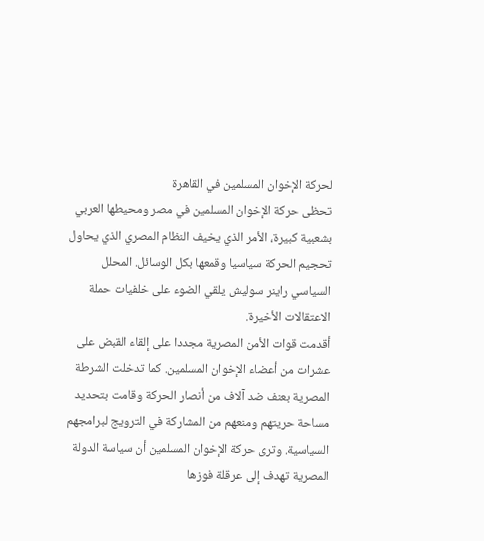لحركة الإخوان المسلمين في القاهرة
تحظى حركة الإخوان المسلمين في مصر ومحيطها العربي بشعبية كبيرة، الأمر الذي يخيف النظام المصري الذي يحاول تحجيم الحركة سياسيا وقمعها بكل الوسائل. المحلل السياسي راينر سوليش يلقي الضوء على خلفيات حملة الاعتقالات الأخيرة.
أقدمت قوات الأمن المصرية مجددا على إلقاء القبض على عشرات من أعضاء الإخوان المسلمين. كما تدخلت الشرطة المصرية بعنف ضد آلاف من أنصار الحركة وقامت بتحديد مساحة حريتهم ومنعهم من المشاركة في الترويج لبرامجهم السياسية. وترى حركة الإخوان المسلمين أن سياسة الدولة المصرية تهدف إلى عرقلة فوزها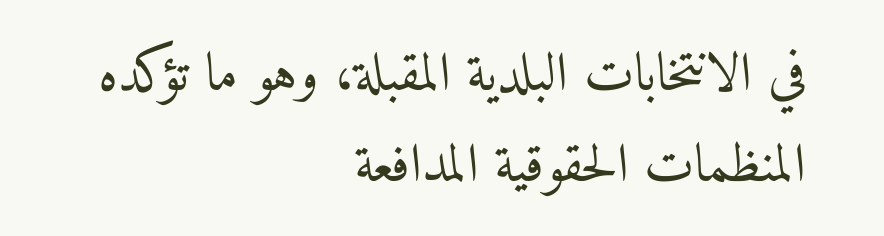في الانتخابات البلدية المقبلة، وهو ما تؤكده المنظمات الحقوقية المدافعة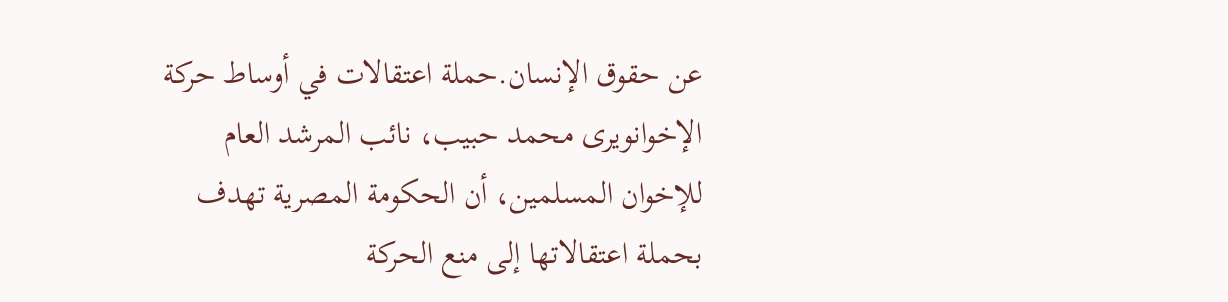عن حقوق الإنسان.حملة اعتقالات في أوساط حركة الإخوانويرى محمد حبيب، نائب المرشد العام للإخوان المسلمين، أن الحكومة المصرية تهدف بحملة اعتقالاتها إلى منع الحركة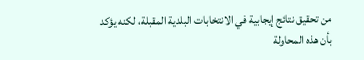من تحقيق نتائج إيجابية في الانتخابات البلدية المقبلة، لكنه يؤكد بأن هذه المحاولة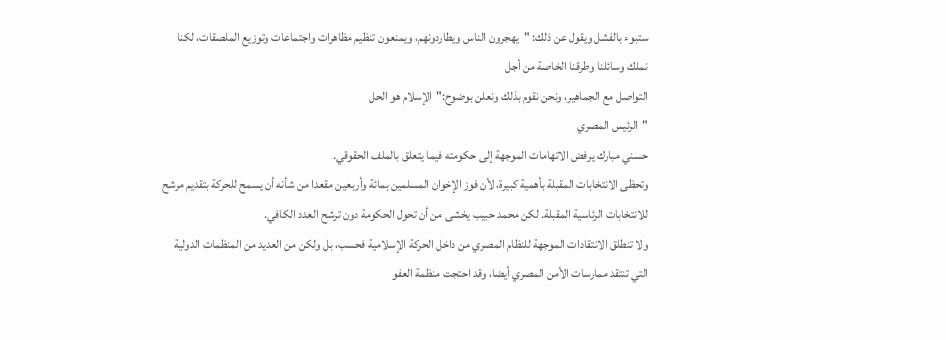ستبوء بالفشل ويقول عن ذلك: "يهجرون الناس ويطاردونهم، ويمنعون تنظيم مظاهرات واجتماعات وتوزيع الملصقات، لكنا نملك وسائلنا وطرقنا الخاصة من أجل
التواصل مع الجماهير، ونحن نقوم بذلك ونعلن بوضوح:"الإسلام هو الحل
"الرئيس المصري
حسني مبارك يرفض الاتهامات الموجهة إلى حكومته فيما يتعلق بالملف الحقوقي.
وتحظى الانتخابات المقبلة بأهمية كبيرة، لأن فوز الإخوان المسلمين بمائة وأربعين مقعدا من شأنه أن يسمح للحركة بتقديم مرشح للانتخابات الرئاسية المقبلة. لكن محمد حبيب يخشى من أن تحول الحكومة دون ترشح العدد الكافي.
ولا تنطلق الانتقادات الموجهة للنظام المصري من داخل الحركة الإسلامية فحسب، بل ولكن من العديد من المنظمات الدولية التي تنتقد ممارسات الأمن المصري أيضا، وقد احتجت منظمة العفو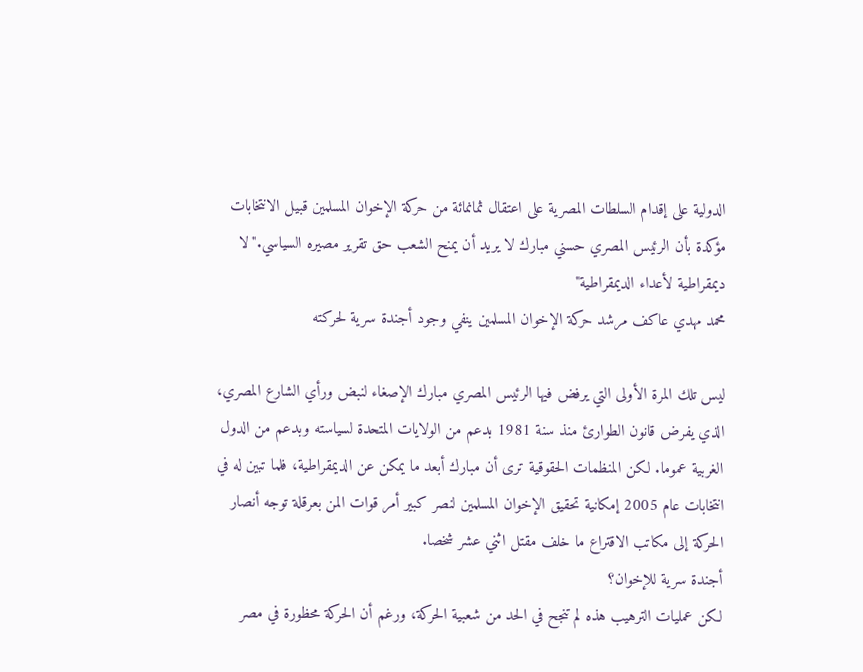الدولية على إقدام السلطات المصرية على اعتقال ثمانمائة من حركة الإخوان المسلمين قبيل الانتخابات مؤكدة بأن الرئيس المصري حسني مبارك لا يريد أن يمنح الشعب حق تقرير مصيره السياسي."لا ديمقراطية لأعداء الديمقراطية"
محمد مهدي عاكف مرشد حركة الإخوان المسلمين ينفي وجود أجندة سرية لحركته

ليس تلك المرة الأولى التي يرفض فيها الرئيس المصري مبارك الإصغاء لنبض ورأي الشارع المصري، الذي يفرض قانون الطوارئ منذ سنة 1981 بدعم من الولايات المتحدة لسياسته وبدعم من الدول الغربية عموما. لكن المنظمات الحقوقية ترى أن مبارك أبعد ما يمكن عن الديمقراطية، فلما تبين له في انتخابات عام 2005 إمكانية تحقيق الإخوان المسلمين لنصر كبير أمر قوات المن بعرقلة توجه أنصار الحركة إلى مكاتب الاقتراع ما خلف مقتل اثني عشر شخصا.
أجندة سرية للإخوان؟
لكن عمليات الترهيب هذه لم تنجح في الحد من شعبية الحركة، ورغم أن الحركة محظورة في مصر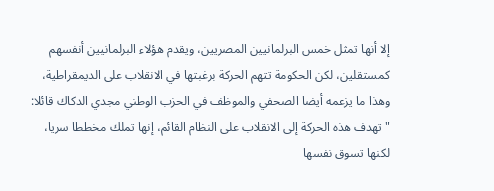إلا أنها تمثل خمس البرلمانيين المصريين، ويقدم هؤلاء البرلمانيين أنفسهم كمستقلين، لكن الحكومة تتهم الحركة برغبتها في الانقلاب على الديمقراطية، وهذا ما يزعمه أيضا الصحفي والموظف في الحزب الوطني مجدي الدكاك قائلا:
"تهدف هذه الحركة إلى الانقلاب على النظام القائم، إنها تملك مخططا سريا، لكنها تسوق نفسها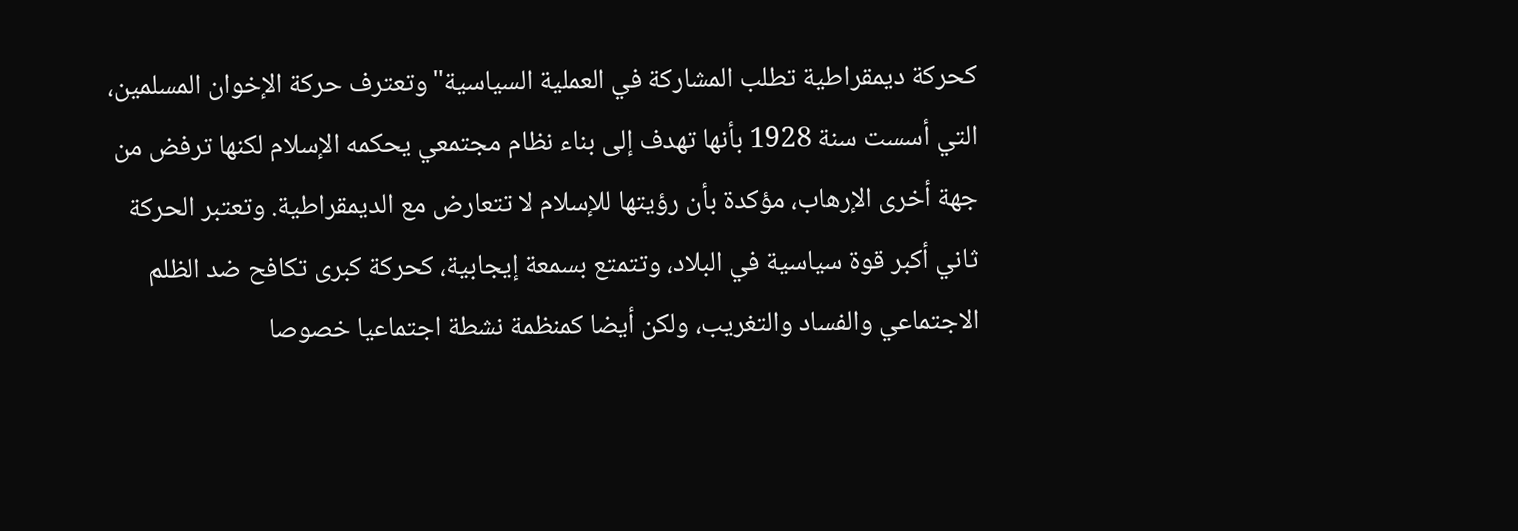كحركة ديمقراطية تطلب المشاركة في العملية السياسية"وتعترف حركة الإخوان المسلمين، التي أسست سنة 1928 بأنها تهدف إلى بناء نظام مجتمعي يحكمه الإسلام لكنها ترفض من جهة أخرى الإرهاب، مؤكدة بأن رؤيتها للإسلام لا تتعارض مع الديمقراطية. وتعتبر الحركة ثاني أكبر قوة سياسية في البلاد، وتتمتع بسمعة إيجابية، كحركة كبرى تكافح ضد الظلم الاجتماعي والفساد والتغريب، ولكن أيضا كمنظمة نشطة اجتماعيا خصوصا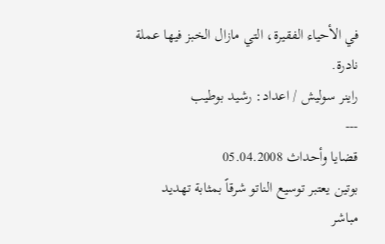في الأحياء الفقيرة، التي مازال الخبز فيها عملة نادرة.
راينر سوليش / اعداد: رشيد بوطيب
---
قضايا وأحداث 05.04.2008
بوتين يعتبر توسيع الناتو شرقاً بمثابة تهديد مباشر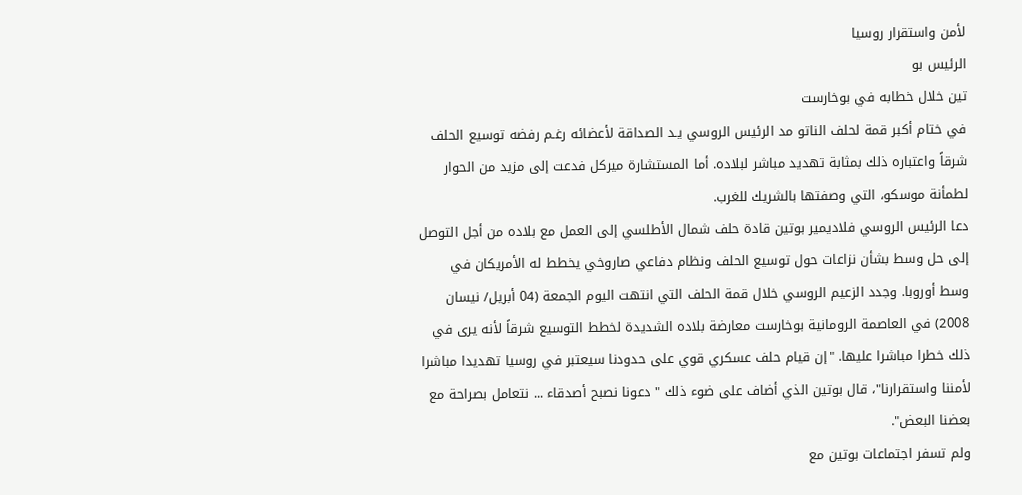لأمن واستقرار روسيا
الرئيس بو
تين خلال خطابه في بوخارست
في ختام أكبر قمة لحلف الناتو مد الرئيس الروسي يـد الصداقة لأعضائه رغـم رفضه توسيع الحلف شرقاً واعتباره ذلك بمثابة تهديد مباشر لبلاده. أما المستشارة ميركل فدعت إلى مزيد من الحوار لطمأنة موسكو، التي وصفتها بالشريك للغرب.
دعا الرئيس الروسي فلاديمير بوتين قادة حلف شمال الأطلسي إلى العمل مع بلاده من أجل التوصل إلى حل وسط بشأن نزاعات حول توسيع الحلف ونظام دفاعي صاروخي يخطط له الأمريكان في وسط أوروبا. وجدد الزعيم الروسي خلال قمة الحلف التي انتهت اليوم الجمعة (04 أبريل/ نيسان 2008) في العاصمة الرومانية بوخارست معارضة بلاده الشديدة لخطط التوسيع شرقاً لأنه يرى في ذلك خطرا مباشرا عليها. "إن قيام حلف عسكري قوي على حدودنا سيعتبر في روسيا تهديدا مباشرا لأمننا واستقرارنا"، قال بوتين الذي أضاف على ضوء ذلك " دعونا نصبح أصدقاء ... نتعامل بصراحة مع بعضنا البعض".
ولم تسفر اجتماعات بوتين مع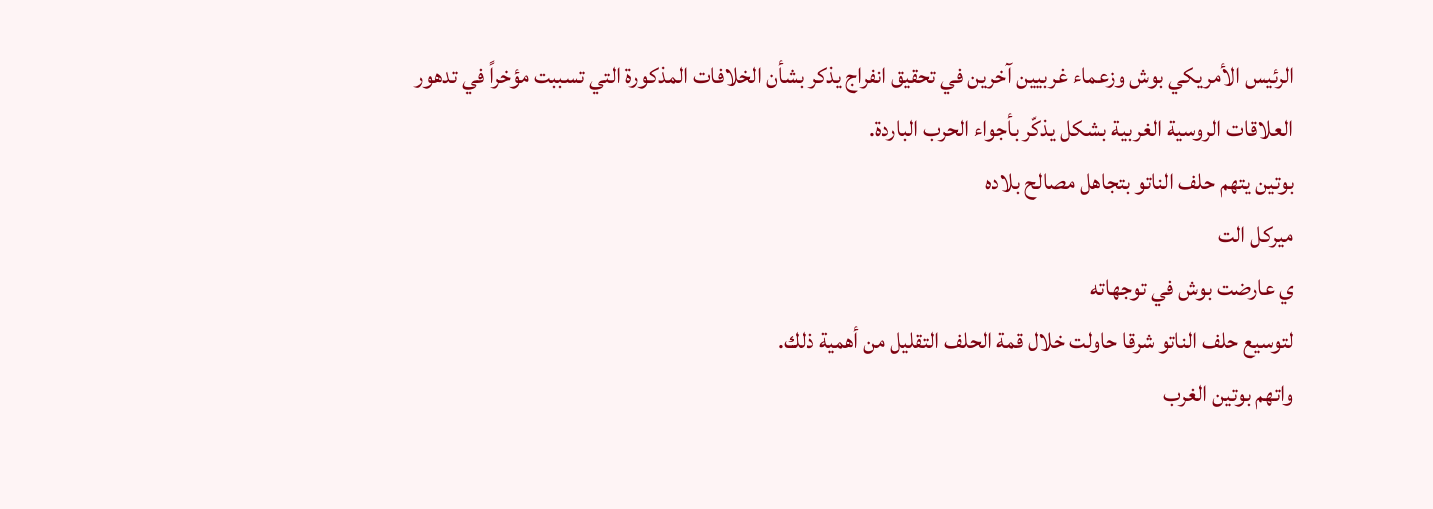الرئيس الأمريكي بوش وزعماء غربيين آخرين في تحقيق انفراج يذكر بشأن الخلافات المذكورة التي تسببت مؤخراً في تدهور العلاقات الروسية الغربية بشكل يذكّر بأجواء الحرب الباردة.
بوتين يتهم حلف الناتو بتجاهل مصالح بلاده
ميركل الت
ي عارضت بوش في توجهاته
لتوسيع حلف الناتو شرقا حاولت خلال قمة الحلف التقليل من أهمية ذلك.
واتهم بوتين الغرب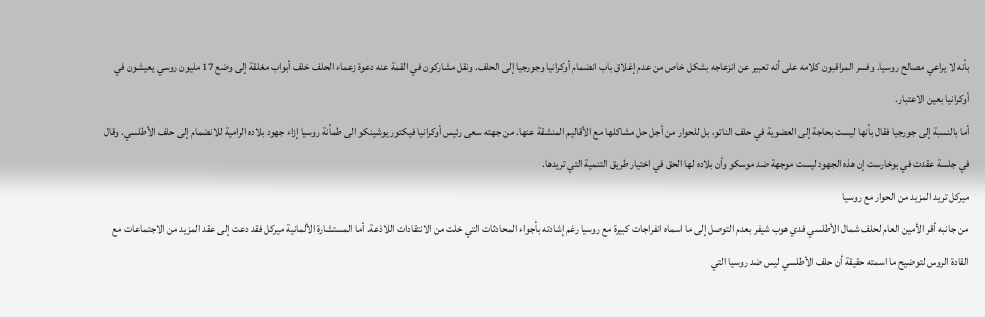بأنه لا يراعي مصالح روسيا. وفسر المراقبون كلامه على أنه تعبير عن انزعاجه بشكل خاص من عدم إغلاق باب انضمام أوكرانيا وجورجيا إلى الحلف. ونقل مشاركون في القمة عنه دعوة زعماء الحلف خلف أبواب مغلقة إلى وضع 17 مليون روسي يعيشون في أوكرانيا بعين الاعتبار.
أما بالنسبة إلى جورجيا فقال بأنها ليست بحاجة إلى العضوية في حلف الناتو، بل للحوار من أجل حل مشاكلها مع الأقاليم المنشقة عنها. من جهته سعى رئيس أوكرانيا فيكتور يوشينكو الى طمأنة روسيا إزاء جهود بلاده الرامية للانضمام إلى حلف الأطلسي. وقال في جلسة عقدت في بوخارست إن هذه الجهود ليست موجهة ضد موسكو وأن بلاده لها الحق في اختيار طريق التنمية التي تريدها.
ميركل تريد المزيد من الحوار مع روسيا
من جانبه أقر الأمين العام لحلف شمال الأطلسي فدي هوب شيفر بعدم التوصل إلى ما اسماه انفراجات كبيرة مع روسيا رغم إشادته بأجواء المحادثات التي خلت من الانتقادات اللاذعة. أما المستشارة الألمانية ميركل فقد دعت إلى عقد المزيد من الاجتماعات مع القادة الروس لتوضيح ما اسمته حقيقة أن حلف الأطلسي ليس ضد روسيا التي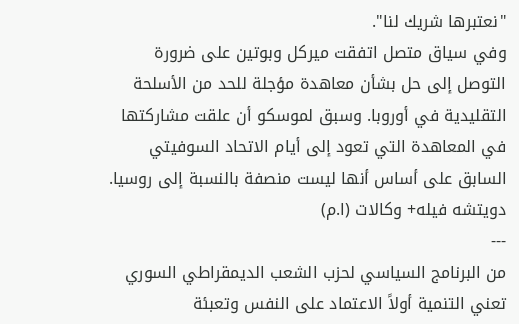"نعتبرها شريك لنا".
وفي سياق متصل اتفقت ميركل وبوتين على ضرورة التوصل إلى حل بشأن معاهدة مؤجلة للحد من الأسلحة التقليدية في أوروبا. وسبق لموسكو أن علقت مشاركتها في المعاهدة التي تعود إلى أيام الاتحاد السوفيتي السابق على أساس أنها ليست منصفة بالنسبة إلى روسيا.
دويتشه فيله+ وكالات (ا.م)
---
من البرنامج السياسي لحزب الشعب الديمقراطي السوري
تعني التنمية أولاً الاعتماد على النفس وتعبئة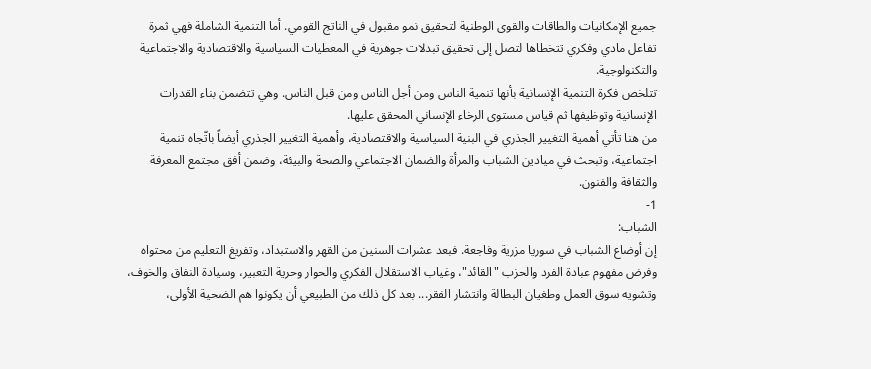جميع الإمكانيات والطاقات والقوى الوطنية لتحقيق نمو مقبول في الناتج القومي. أما التنمية الشاملة فهي ثمرة تفاعل مادي وفكري تتخطاها لتصل إلى تحقيق تبدلات جوهرية في المعطيات السياسية والاقتصادية والاجتماعية والتكنولوجية.
تتلخص فكرة التنمية الإنسانية بأنها تنمية الناس ومن أجل الناس ومن قبل الناس. وهي تتضمن بناء القدرات الإنسانية وتوظيفها ثم قياس مستوى الرخاء الإنساني المحقق عليها.
من هنا تأتي أهمية التغيير الجذري في البنية السياسية والاقتصادية، وأهمية التغيير الجذري أيضاً باتّجاه تنمية اجتماعية، وتبحث في ميادين الشباب والمرأة والضمان الاجتماعي والصحة والبيئة، وضمن أفق مجتمع المعرفة والثقافة والفنون.
1-
الشباب:
إن أوضاع الشباب في سوريا مزرية وفاجعة. فبعد عشرات السنين من القهر والاستبداد، وتفريغ التعليم من محتواه وفرض مفهوم عبادة الفرد والحزب "القائد"، وغياب الاستقلال الفكري والحوار وحرية التعبير، وسيادة النفاق والخوف، وتشويه سوق العمل وطغيان البطالة وانتشار الفقر... بعد كل ذلك من الطبيعي أن يكونوا هم الضحية الأولى،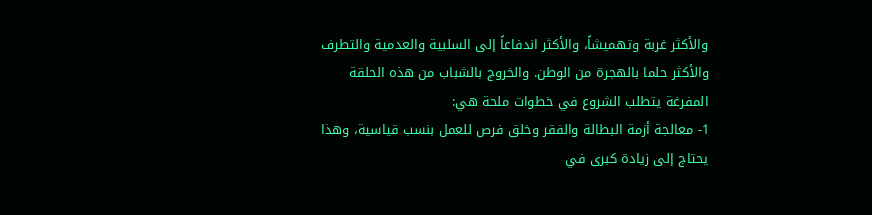والأكثر غربة وتهميشاً، والأكثر اندفاعاً إلى السلبية والعدمية والتطرف والأكثر حلما بالهجرة من الوطن. والخروج بالشباب من هذه الحلقة المفرغة يتطلب الشروع في خطوات ملحة هي:
1- معالجة أزمة البطالة والفقر وخلق فرص للعمل بنسب قياسية، وهذا يحتاج إلى زيادة كبرى في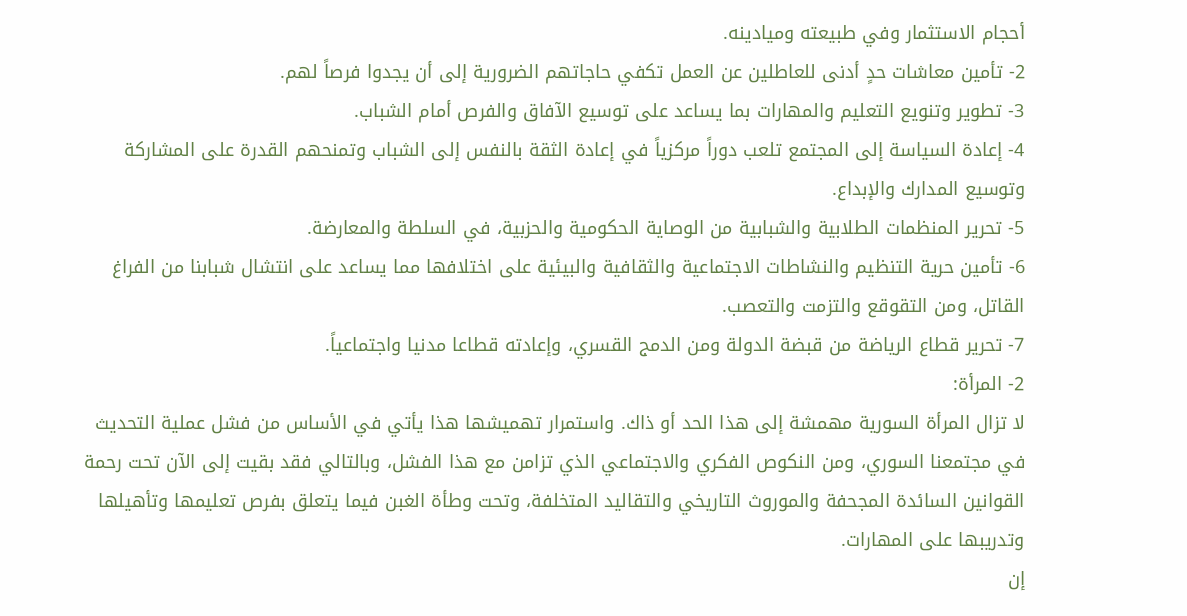أحجام الاستثمار وفي طبيعته وميادينه.
2- تأمين معاشات حدٍ أدنى للعاطلين عن العمل تكفي حاجاتهم الضرورية إلى أن يجدوا فرصاً لهم.
3- تطوير وتنويع التعليم والمهارات بما يساعد على توسيع الآفاق والفرص أمام الشباب.
4- إعادة السياسة إلى المجتمع تلعب دوراً مركزياً في إعادة الثقة بالنفس إلى الشباب وتمنحهم القدرة على المشاركة وتوسيع المدارك والإبداع.
5- تحرير المنظمات الطلابية والشبابية من الوصاية الحكومية والحزبية، في السلطة والمعارضة.
6- تأمين حرية التنظيم والنشاطات الاجتماعية والثقافية والبيئية على اختلافها مما يساعد على انتشال شبابنا من الفراغ القاتل، ومن التقوقع والتزمت والتعصب.
7- تحرير قطاع الرياضة من قبضة الدولة ومن الدمج القسري، وإعادته قطاعا مدنيا واجتماعياً.
2- المرأة:
لا تزال المرأة السورية مهمشة إلى هذا الحد أو ذاك. واستمرار تهميشها هذا يأتي في الأساس من فشل عملية التحديث في مجتمعنا السوري، ومن النكوص الفكري والاجتماعي الذي تزامن مع هذا الفشل، وبالتالي فقد بقيت إلى الآن تحت رحمة القوانين السائدة المجحفة والموروث التاريخي والتقاليد المتخلفة، وتحت وطأة الغبن فيما يتعلق بفرص تعليمها وتأهيلها وتدريبها على المهارات.
إن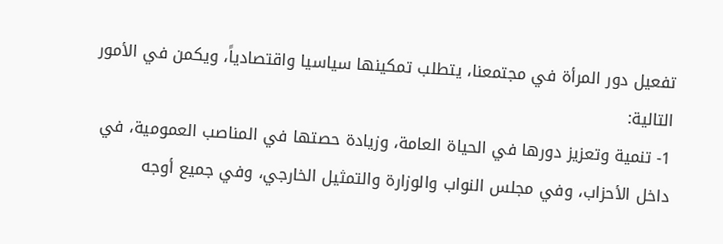تفعيل دور المرأة في مجتمعنا، يتطلب تمكينها سياسيا واقتصادياً، ويكمن في الأمور التالية:
1- تنمية وتعزيز دورها في الحياة العامة، وزيادة حصتها في المناصب العمومية، في داخل الأحزاب، وفي مجلس النواب والوزارة والتمثيل الخارجي، وفي جميع أوجه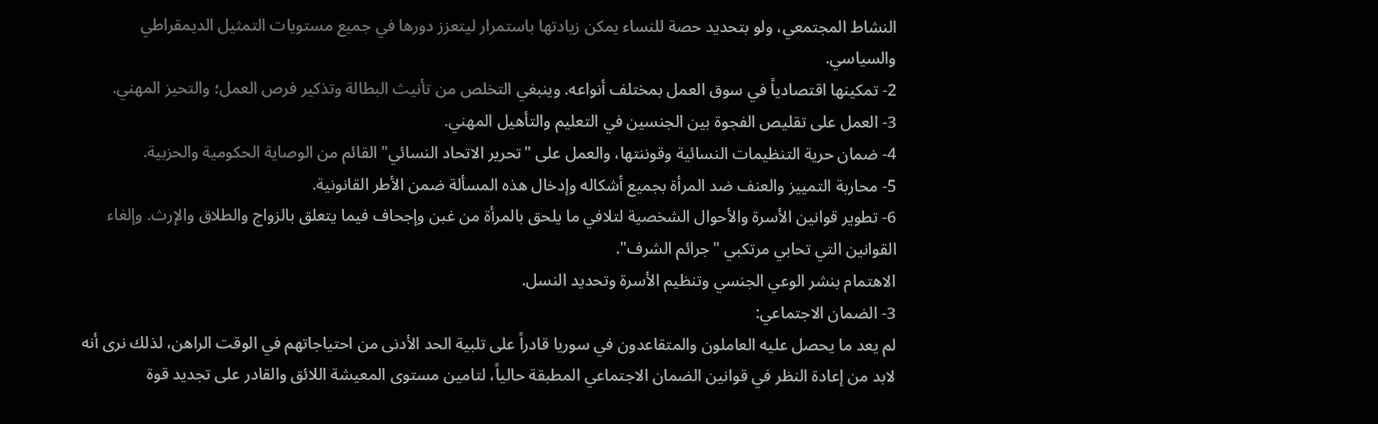النشاط المجتمعي، ولو بتحديد حصة للنساء يمكن زيادتها باستمرار ليتعزز دورها في جميع مستويات التمثيل الديمقراطي والسياسي.
2- تمكينها اقتصادياً في سوق العمل بمختلف أنواعه. وينبغي التخلص من تأنيث البطالة وتذكير فرص العمل؛ والتحيز المهني.
3- العمل على تقليص الفجوة بين الجنسين في التعليم والتأهيل المهني.
4- ضمان حرية التنظيمات النسائية وقوننتها، والعمل على "تحرير الاتحاد النسائي" القائم من الوصاية الحكومية والحزبية.
5- محاربة التمييز والعنف ضد المرأة بجميع أشكاله وإدخال هذه المسألة ضمن الأطر القانونية.
6- تطوير قوانين الأسرة والأحوال الشخصية لتلافي ما يلحق بالمرأة من غبن وإجحاف فيما يتعلق بالزواج والطلاق والإرث. وإلغاء القوانين التي تحابي مرتكبي "جرائم الشرف".
الاهتمام بنشر الوعي الجنسي وتنظيم الأسرة وتحديد النسل.
3- الضمان الاجتماعي:
لم يعد ما يحصل عليه العاملون والمتقاعدون في سوريا قادراً على تلبية الحد الأدنى من احتياجاتهم في الوقت الراهن، لذلك نرى أنه لابد من إعادة النظر في قوانين الضمان الاجتماعي المطبقة حالياً، لتامين مستوى المعيشة اللائق والقادر على تجديد قوة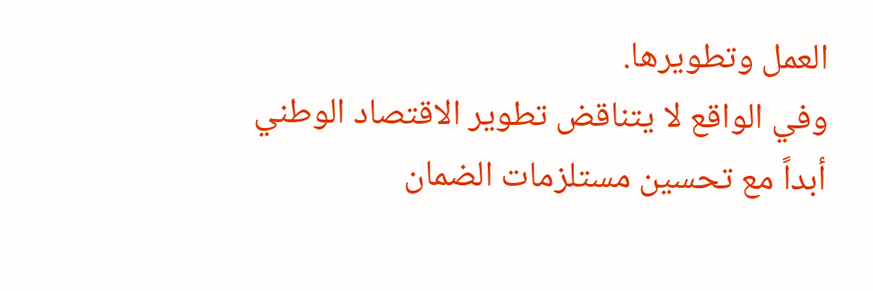العمل وتطويرها.
وفي الواقع لا يتناقض تطوير الاقتصاد الوطني أبداً مع تحسين مستلزمات الضمان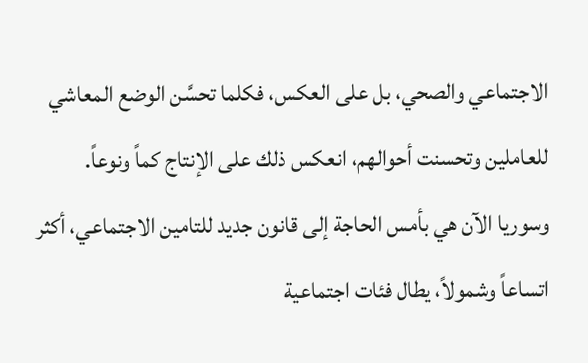الاجتماعي والصحي، بل على العكس، فكلما تحسَّن الوضع المعاشي للعاملين وتحسنت أحوالهم، انعكس ذلك على الإنتاج كماً ونوعاً.
وسوريا الآن هي بأمس الحاجة إلى قانون جديد للتامين الاجتماعي، أكثر اتساعاً وشمولاً، يطال فئات اجتماعية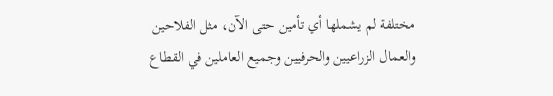مختلفة لم يشملها أي تأمين حتى الآن، مثل الفلاحين والعمال الزراعيين والحرفيين وجميع العاملين في القطاع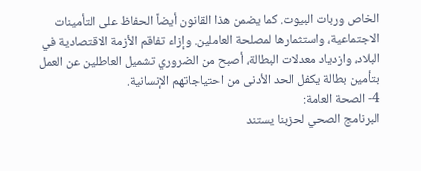الخاص وربات البيوت. كما يضمن هذا القانون أيضاً الحفاظ على التأمينات الاجتماعية، واستثمارها لمصلحة العاملين. وإزاء تفاقم الأزمة الاقتصادية في البلاد، وازدياد معدلات البطالة، أصبح من الضروري تشميل العاطلين عن العمل بتأمين بطالة يكفل الحد الأدنى من احتياجاتهم الإنسانية.
4- الصحة العامة:
البرنامج الصحي لحزبنا يستند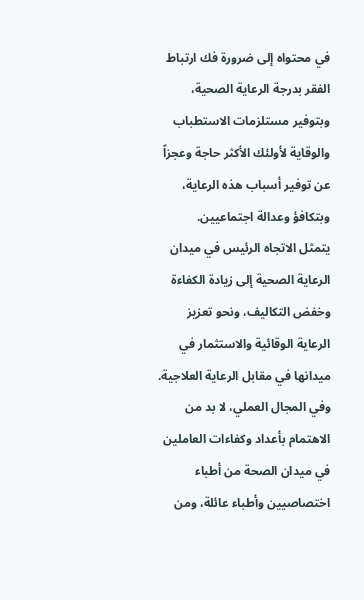في محتواه إلى ضرورة فك ارتباط الفقر بدرجة الرعاية الصحية، وبتوفير مستلزمات الاستطباب والوقاية لأولئك الأكثر حاجة وعجزاً عن توفير أسباب هذه الرعاية، وبتكافؤ وعدالة اجتماعيين.
يتمثل الاتجاه الرئيس في ميدان الرعاية الصحية إلى زيادة الكفاءة وخفض التكاليف، ونحو تعزيز الرعاية الوقائية والاستثمار في ميدانها في مقابل الرعاية العلاجية. وفي المجال العملي، لا بد من الاهتمام بأعداد وكفاءات العاملين في ميدان الصحة من أطباء اختصاصيين وأطباء عائلة، ومن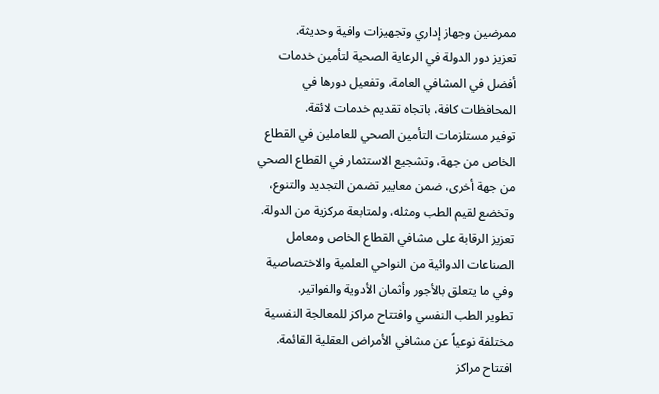ممرضين وجهاز إداري وتجهيزات وافية وحديثة.
تعزيز دور الدولة في الرعاية الصحية لتأمين خدمات أفضل في المشافي العامة، وتفعيل دورها في المحافظات كافة، باتجاه تقديم خدمات لائقة.
توفير مستلزمات التأمين الصحي للعاملين في القطاع الخاص من جهة، وتشجيع الاستثمار في القطاع الصحي من جهة أخرى، ضمن معايير تضمن التجديد والتنوع، وتخضع لقيم الطب ومثله، ولمتابعة مركزية من الدولة.
تعزيز الرقابة على مشافي القطاع الخاص ومعامل الصناعات الدوائية من النواحي العلمية والاختصاصية وفي ما يتعلق بالأجور وأثمان الأدوية والفواتير.
تطوير الطب النفسي وافتتاح مراكز للمعالجة النفسية مختلفة نوعياً عن مشافي الأمراض العقلية القائمة.
افتتاح مراكز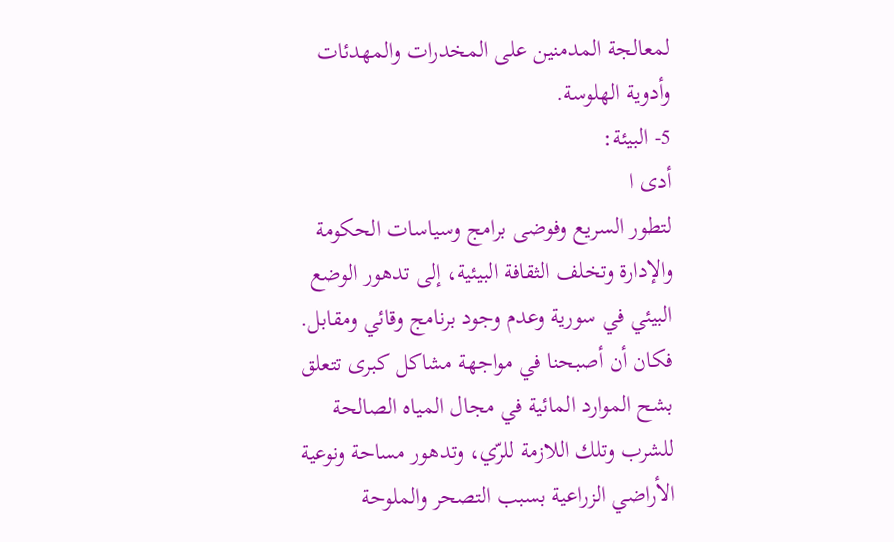لمعالجة المدمنين على المخدرات والمهدئات وأدوية الهلوسة.
5- البيئة:
أدى ا
لتطور السريع وفوضى برامج وسياسات الحكومة والإدارة وتخلف الثقافة البيئية، إلى تدهور الوضع البيئي في سورية وعدم وجود برنامج وقائي ومقابل. فكان أن أصبحنا في مواجهة مشاكل كبرى تتعلق بشح الموارد المائية في مجال المياه الصالحة للشرب وتلك اللازمة للرّي، وتدهور مساحة ونوعية الأراضي الزراعية بسبب التصحر والملوحة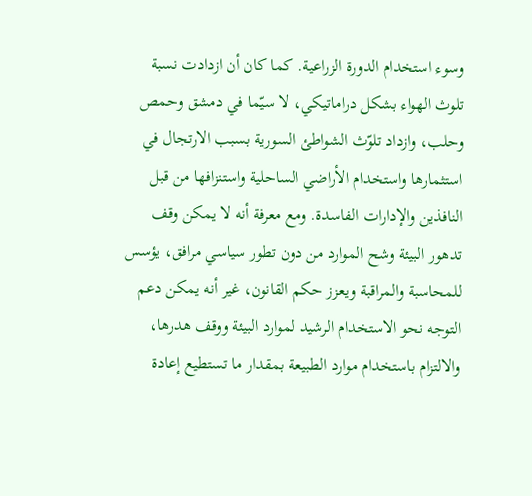وسوء استخدام الدورة الزراعية. كما كان أن ازدادت نسبة تلوث الهواء بشكل دراماتيكي، لا سيّما في دمشق وحمص وحلب، وازداد تلوّث الشواطئ السورية بسبب الارتجال في استثمارها واستخدام الأراضي الساحلية واستنزافها من قبل النافذين والإدارات الفاسدة. ومع معرفة أنه لا يمكن وقف تدهور البيئة وشح الموارد من دون تطور سياسي مرافق، يؤسس للمحاسبة والمراقبة ويعزز حكم القانون، غير أنه يمكن دعم التوجه نحو الاستخدام الرشيد لموارد البيئة ووقف هدرها، والالتزام باستخدام موارد الطبيعة بمقدار ما تستطيع إعادة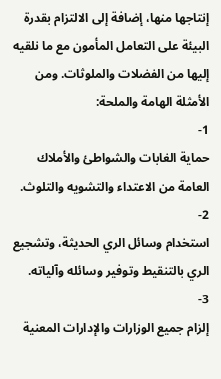إنتاجها منها، إضافة إلى الالتزام بقدرة البيئة على التعامل المأمون مع ما نلقيه إليها من الفضلات والملوثات. ومن الأمثلة الهامة والملحة:
1-
حماية الغابات والشواطئ والأملاك العامة من الاعتداء والتشويه والتلوث.
2-
استخدام وسائل الري الحديثة، وتشجيع الري بالتنقيط وتوفير وسائله وآلياته.
3-
إلزام جميع الوزارات والإدارات المعنية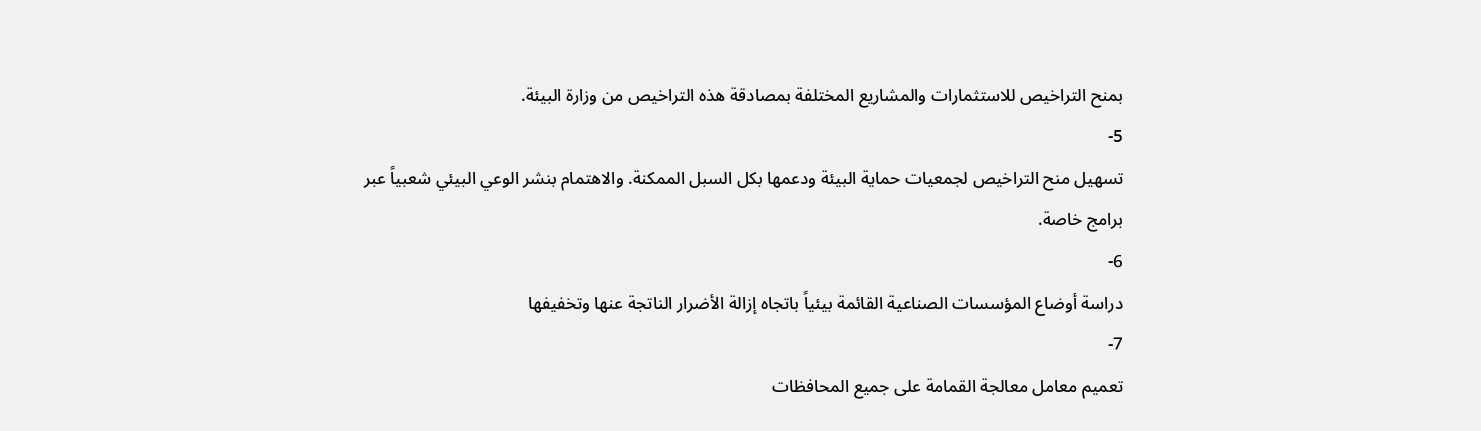بمنح التراخيص للاستثمارات والمشاريع المختلفة بمصادقة هذه التراخيص من وزارة البيئة.
5-
تسهيل منح التراخيص لجمعيات حماية البيئة ودعمها بكل السبل الممكنة. والاهتمام بنشر الوعي البيئي شعبياً عبر
برامج خاصة.
6-
دراسة أوضاع المؤسسات الصناعية القائمة بيئياً باتجاه إزالة الأضرار الناتجة عنها وتخفيفها
7-
تعميم معامل معالجة القمامة على جميع المحافظات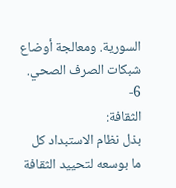السورية. ومعالجة أوضاع شبكات الصرف الصحي.
6-
الثقافة:
بذل نظام الاستبداد كل ما بوسعه لتحييد الثقافة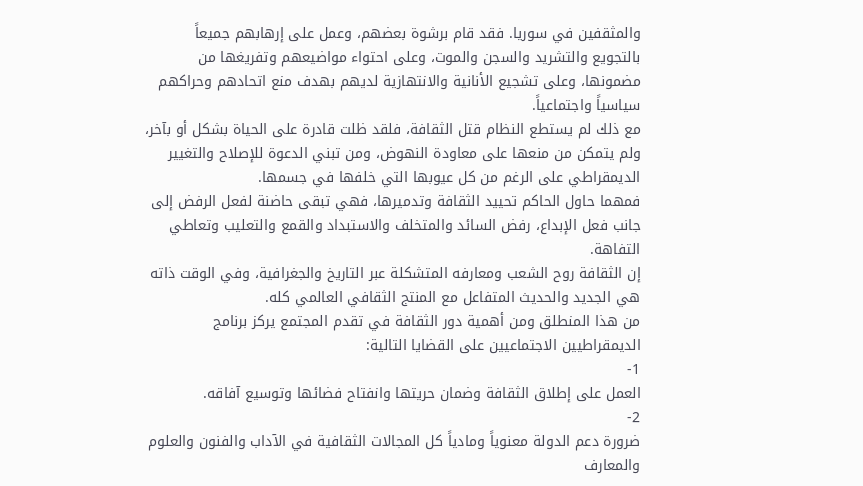والمثقفين في سوريا. فقد قام برشوة بعضهم، وعمل على إرهابهم جميعاً بالتجويع والتشريد والسجن والموت، وعلى احتواء مواضيعهم وتفريغها من مضمونها، وعلى تشجيع الأنانية والانتهازية لديهم بهدف منع اتحادهم وحراكهم سياسياً واجتماعياً.
مع ذلك لم يستطع النظام قتل الثقافة، فلقد ظلت قادرة على الحياة بشكل أو بآخر، ولم يتمكن من منعها على معاودة النهوض، ومن تبني الدعوة للإصلاح والتغيير الديمقراطي على الرغم من كل عيوبها التي خلفها في جسمها.
فمهما حاول الحاكم تحييد الثقافة وتدميرها، فهي تبقى حاضنة لفعل الرفض إلى جانب فعل الإبداع، رفض السائد والمتخلف والاستبداد والقمع والتعليب وتعاطي التفاهة.
إن الثقافة روح الشعب ومعارفه المتشكلة عبر التاريخ والجغرافية، وفي الوقت ذاته هي الجديد والحديث المتفاعل مع المنتج الثقافي العالمي كله.
من هذا المنطلق ومن أهمية دور الثقافة في تقدم المجتمع يركز برنامج الديمقراطيين الاجتماعيين على القضايا التالية:
1-
العمل على إطلاق الثقافة وضمان حريتها وانفتاح فضائها وتوسيع آفاقه.
2-
ضرورة دعم الدولة معنوياً ومادياً كل المجالات الثقافية في الآداب والفنون والعلوم والمعارف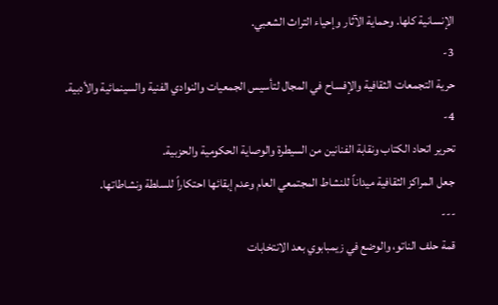الإنسانية كلها. وحماية الآثار وإحياء التراث الشعبي.
3-
حرية التجمعات الثقافية والإفساح في المجال لتأسيس الجمعيات والنوادي الفنية والسينمائية والأدبية.
4-
تحرير اتحاد الكتاب ونقابة الفنانين من السيطرة والوصاية الحكومية والحزبية.
جعل المراكز الثقافية ميداناً للنشاط المجتمعي العام وعدم إبقائها احتكاراً للسلطة ونشاطاتها.
---
قمة حلف الناتو، والوضع في زيمبابوي بعد الانتخابات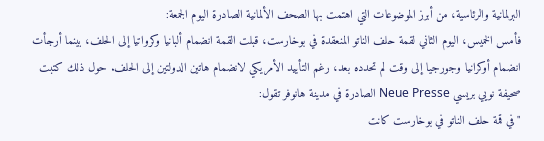البرلمانية والرئاسية، من أبرز الموضوعات التي اهتمت بها الصحف الألمانية الصادرة اليوم الجمعة:
فأمس الخميس، اليوم الثاني لقمة حلف الناتو المنعقدة في بوخارست، قبلت القمة انضمام ألبانيا وكرواتيا إلى الحلف، بينما أرجأت انضمام أوكرانيا وجورجيا إلى وقت لم تحدده بعد، رغم التأييد الأمريكي لانضمام هاتين الدولتين إلى الحلف. حول ذلك كتبت صحيفة نويي بريسي Neue Presse الصادرة في مدينة هانوفر تقول:
"في قمة حلف الناتو في بوخارست كانت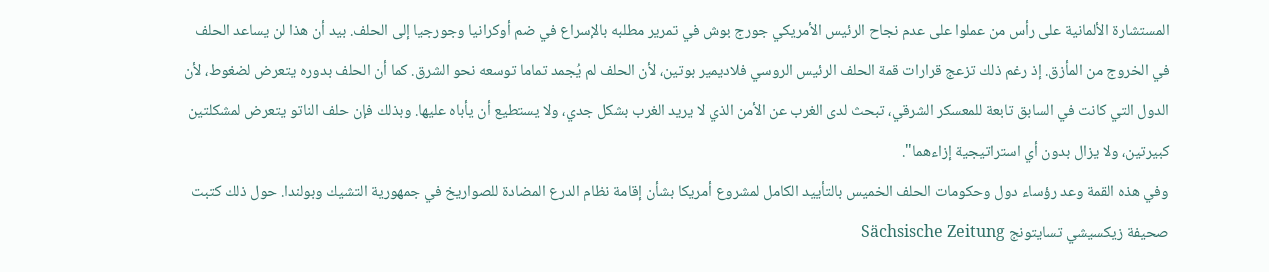المستشارة الألمانية على رأس من عملوا على عدم نجاح الرئيس الأمريكي جورج بوش في تمرير مطلبه بالإسراع في ضم أوكرانيا وجورجيا إلى الحلف. بيد أن هذا لن يساعد الحلف في الخروج من المأزق. إذ رغم ذلك تزعج قرارات قمة الحلف الرئيس الروسي فلاديمير بوتين، لأن الحلف لم يُجمد تماما توسعه نحو الشرق. كما أن الحلف بدوره يتعرض لضغوط، لأن الدول التي كانت في السابق تابعة للمعسكر الشرقي، تبحث لدى الغرب عن الأمن الذي لا يريد الغرب بشكل جدي، ولا يستطيع أن يأباه عليها. وبذلك فإن حلف الناتو يتعرض لمشكلتين كبيرتين، ولا يزال بدون أي استراتيجية إزاءهما".
وفي هذه القمة وعد رؤساء دول وحكومات الحلف الخميس بالتأييد الكامل لمشروع أمريكا بشأن إقامة نظام الدرع المضادة للصواريخ في جمهورية التشيك وبولندا. حول ذلك كتبت صحيفة زيكسيشي تسايتونج Sächsische Zeitung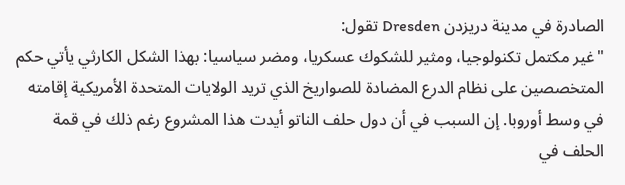الصادرة في مدينة دريزدن Dresden تقول:
"غير مكتمل تكنولوجيا، ومثير للشكوك عسكريا، ومضر سياسيا: بهذا الشكل الكارثي يأتي حكم المتخصصين على نظام الدرع المضادة للصواريخ الذي تريد الولايات المتحدة الأمريكية إقامته في وسط أوروبا. إن السبب في أن دول حلف الناتو أيدت هذا المشروع رغم ذلك في قمة الحلف في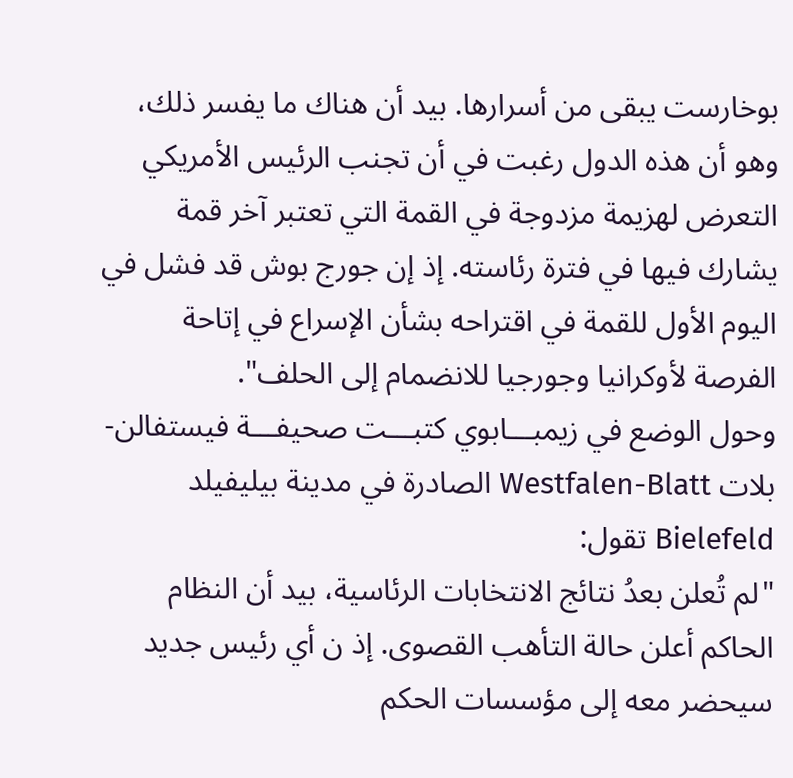بوخارست يبقى من أسرارها. بيد أن هناك ما يفسر ذلك، وهو أن هذه الدول رغبت في أن تجنب الرئيس الأمريكي التعرض لهزيمة مزدوجة في القمة التي تعتبر آخر قمة يشارك فيها في فترة رئاسته. إذ إن جورج بوش قد فشل في اليوم الأول للقمة في اقتراحه بشأن الإسراع في إتاحة الفرصة لأوكرانيا وجورجيا للانضمام إلى الحلف".
وحول الوضع في زيمبـــابوي كتبـــت صحيفـــة فيستفالن- بلات Westfalen-Blatt الصادرة في مدينة بيليفيلد Bielefeld تقول:
"لم تُعلن بعدُ نتائج الانتخابات الرئاسية، بيد أن النظام الحاكم أعلن حالة التأهب القصوى. إذ ن أي رئيس جديد سيحضر معه إلى مؤسسات الحكم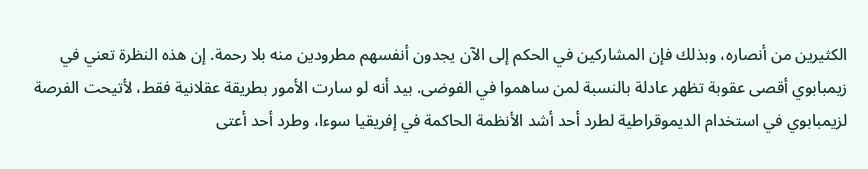الكثيرين من أنصاره، وبذلك فإن المشاركين في الحكم إلى الآن يجدون أنفسهم مطرودين منه بلا رحمة. إن هذه النظرة تعني في زيمبابوي أقصى عقوبة تظهر عادلة بالنسبة لمن ساهموا في الفوضى. بيد أنه لو سارت الأمور بطريقة عقلانية فقط، لأتيحت الفرصة لزيمبابوي في استخدام الديموقراطية لطرد أحد أشد الأنظمة الحاكمة في إفريقيا سوءا، وطرد أحد أعتى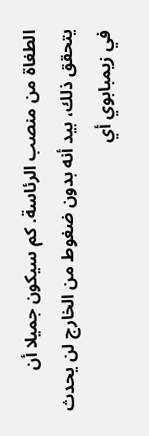الطغاة من منصب الرئاسة. كم سيكون جميلا أن يتحقق ذلك، بيد أنه بدون ضغوط من الخارج لن يحدث في زيمبابوي أي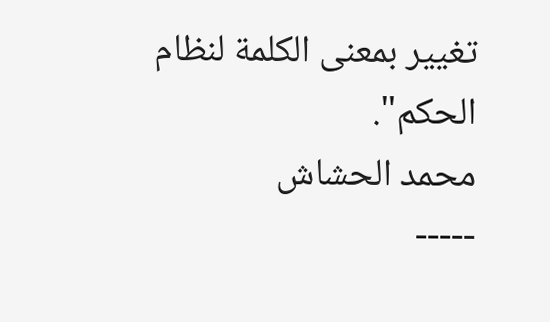تغيير بمعنى الكلمة لنظام الحكم".
محمد الحشاش
-----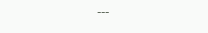---